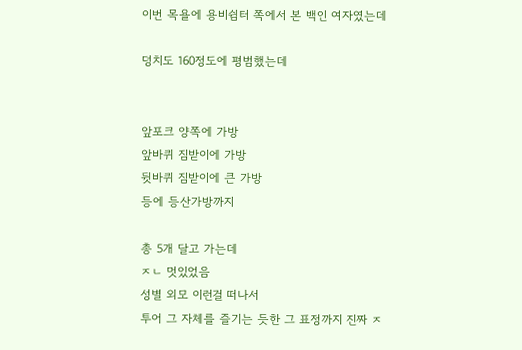이번 목욜에 용비쉼터 쪽에서 본 백인 여자였는데

덩치도 160정도에 평범했는데


앞포크 양쪽에 가방
앞바퀴 짐받이에 가방
뒷바퀴 짐받이에 큰 가방
등에 등산가방까지

총 5개 달고 가는데
ㅈㄴ 멋있었음
성별 외모 이런걸 떠나서
투어 그 자체를 즐기는 듯한 그 표정까지 진짜 ㅈ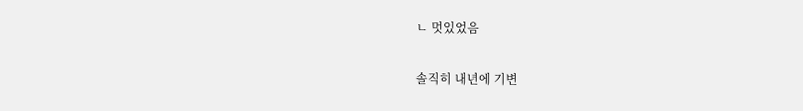ㄴ 멋있었음

솔직히 내년에 기변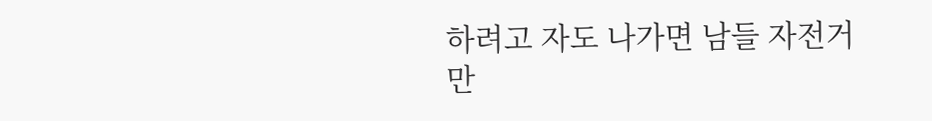하려고 자도 나가면 남들 자전거만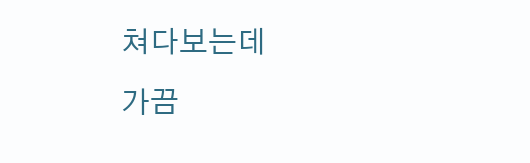쳐다보는데
가끔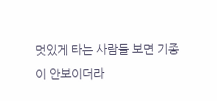멋있게 타는 사람들 보면 기종이 안보이더라